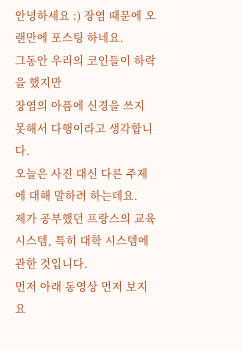안녕하세요 :) 장염 때문에 오랜만에 포스팅 하네요.
그동안 우리의 코인들이 하락을 했지만
장염의 아픔에 신경을 쓰지 못해서 다행이라고 생각합니다.
오늘은 사진 대신 다른 주제에 대해 말하려 하는데요.
제가 공부했던 프랑스의 교육 시스템, 특히 대학 시스템에 관한 것입니다.
먼저 아래 동영상 먼저 보지요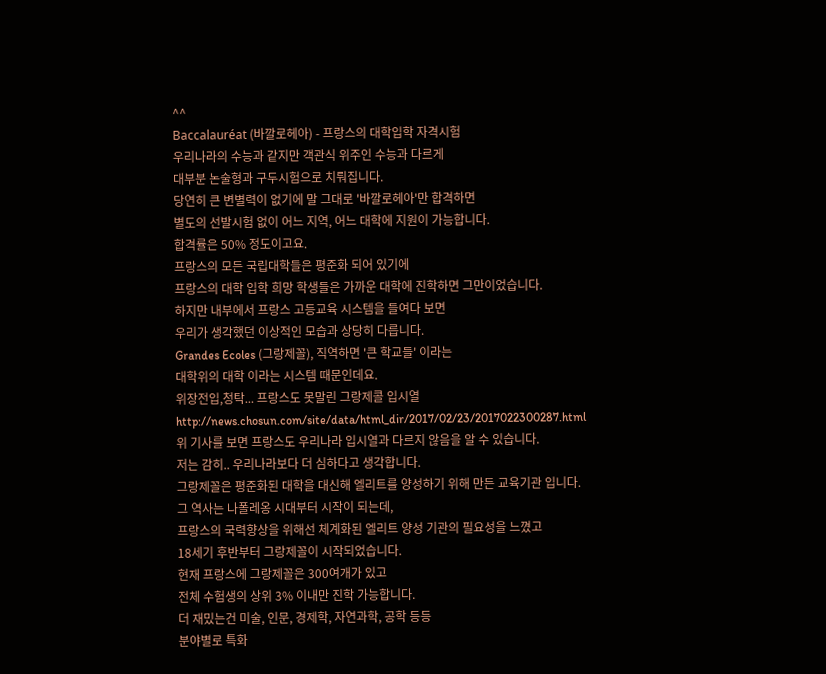^^
Baccalauréat (바깔로헤아) - 프랑스의 대학입학 자격시험
우리나라의 수능과 같지만 객관식 위주인 수능과 다르게
대부분 논술형과 구두시험으로 치뤄집니다.
당연히 큰 변별력이 없기에 말 그대로 '바깔로헤아'만 합격하면
별도의 선발시험 없이 어느 지역, 어느 대학에 지원이 가능합니다.
합격률은 50% 정도이고요.
프랑스의 모든 국립대학들은 평준화 되어 있기에
프랑스의 대학 입학 희망 학생들은 가까운 대학에 진학하면 그만이었습니다.
하지만 내부에서 프랑스 고등교육 시스템을 들여다 보면
우리가 생각했던 이상적인 모습과 상당히 다릅니다.
Grandes Ecoles (그랑제꼴), 직역하면 '큰 학교들' 이라는
대학위의 대학 이라는 시스템 때문인데요.
위장전입,청탁... 프랑스도 못말린 그랑제콜 입시열 http://news.chosun.com/site/data/html_dir/2017/02/23/2017022300287.html
위 기사를 보면 프랑스도 우리나라 입시열과 다르지 않음을 알 수 있습니다.
저는 감히.. 우리나라보다 더 심하다고 생각합니다.
그랑제꼴은 평준화된 대학을 대신해 엘리트를 양성하기 위해 만든 교육기관 입니다.
그 역사는 나폴레옹 시대부터 시작이 되는데,
프랑스의 국력향상을 위해선 체계화된 엘리트 양성 기관의 필요성을 느꼈고
18세기 후반부터 그랑제꼴이 시작되었습니다.
현재 프랑스에 그랑제꼴은 300여개가 있고
전체 수험생의 상위 3% 이내만 진학 가능합니다.
더 재밌는건 미술, 인문, 경제학, 자연과학, 공학 등등
분야별로 특화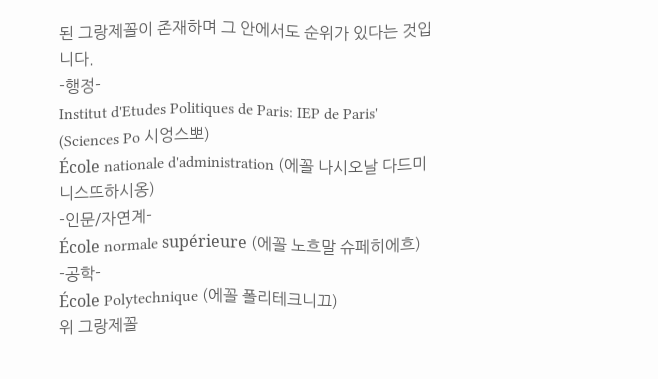된 그랑제꼴이 존재하며 그 안에서도 순위가 있다는 것입니다.
-행정-
Institut d'Etudes Politiques de Paris: IEP de Paris' (Sciences Po 시엉스뽀)
École nationale d'administration (에꼴 나시오날 다드미니스뜨하시옹)
-인문/자연계-
École normale supérieure (에꼴 노흐말 슈페히에흐)
-공학-
École Polytechnique (에꼴 폴리테크니끄)
위 그랑제꼴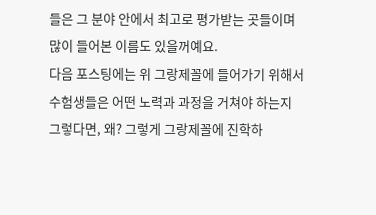들은 그 분야 안에서 최고로 평가받는 곳들이며
많이 들어본 이름도 있을꺼예요.
다음 포스팅에는 위 그랑제꼴에 들어가기 위해서
수험생들은 어떤 노력과 과정을 거쳐야 하는지
그렇다면, 왜? 그렇게 그랑제꼴에 진학하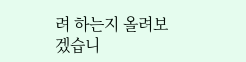려 하는지 올려보겠습니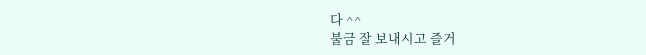다 ^^
불금 잘 보내시고 즐거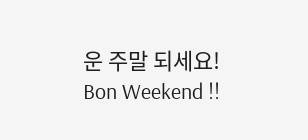운 주말 되세요!
Bon Weekend !!